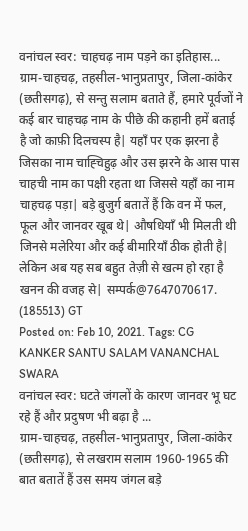वनांचल स्वर: चाहचढ़ नाम पड़ने का इतिहास...
ग्राम-चाहचढ़, तहसील-भानुप्रतापुर, जिला-कांकेर (छतीसगढ़), से सन्तु सलाम बताते हैं, हमारे पूर्वजों ने कई बार चाहचढ़ नाम के पीछे की कहानी हमें बताई है जो काफ़ी दिलचस्प है| यहाँ पर एक झरना है जिसका नाम चाह्चिहुढ़ और उस झरने के आस पास चाहची नाम का पक्षी रहता था जिससे यहाँ का नाम चाहचढ़ पड़ा| बड़े बुजुर्ग बतातें हैं कि वन में फल, फूल और जानवर खूब थे| औषधियाँ भी मिलती थी जिनसे मलेरिया और कई बीमारियाँ ठीक होती है| लेकिन अब यह सब बहुत तेज़ी से खत्म हो रहा है खनन की वजह से| सम्पर्क@7647070617. (185513) GT
Posted on: Feb 10, 2021. Tags: CG KANKER SANTU SALAM VANANCHAL SWARA
वनांचल स्वर: घटते जंगलों के कारण जानवर भू घट रहे हैं और प्रदुषण भी बढ़ा है ...
ग्राम-चाहचढ़, तहसील-भानुप्रतापुर, जिला-कांकेर (छतीसगढ़), से लखराम सलाम 1960-1965 की बात बतातें हैं उस समय जंगल बड़े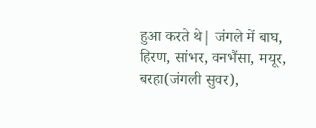हुआ करते थे| जंगले में बाघ, हिरण, सांभर, वनभैंसा, मयूर, बरहा(जंगली सुवर),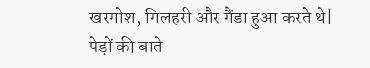खरगोश, गिलहरी और गैंडा हुआ करते थे| पेड़ों की बाते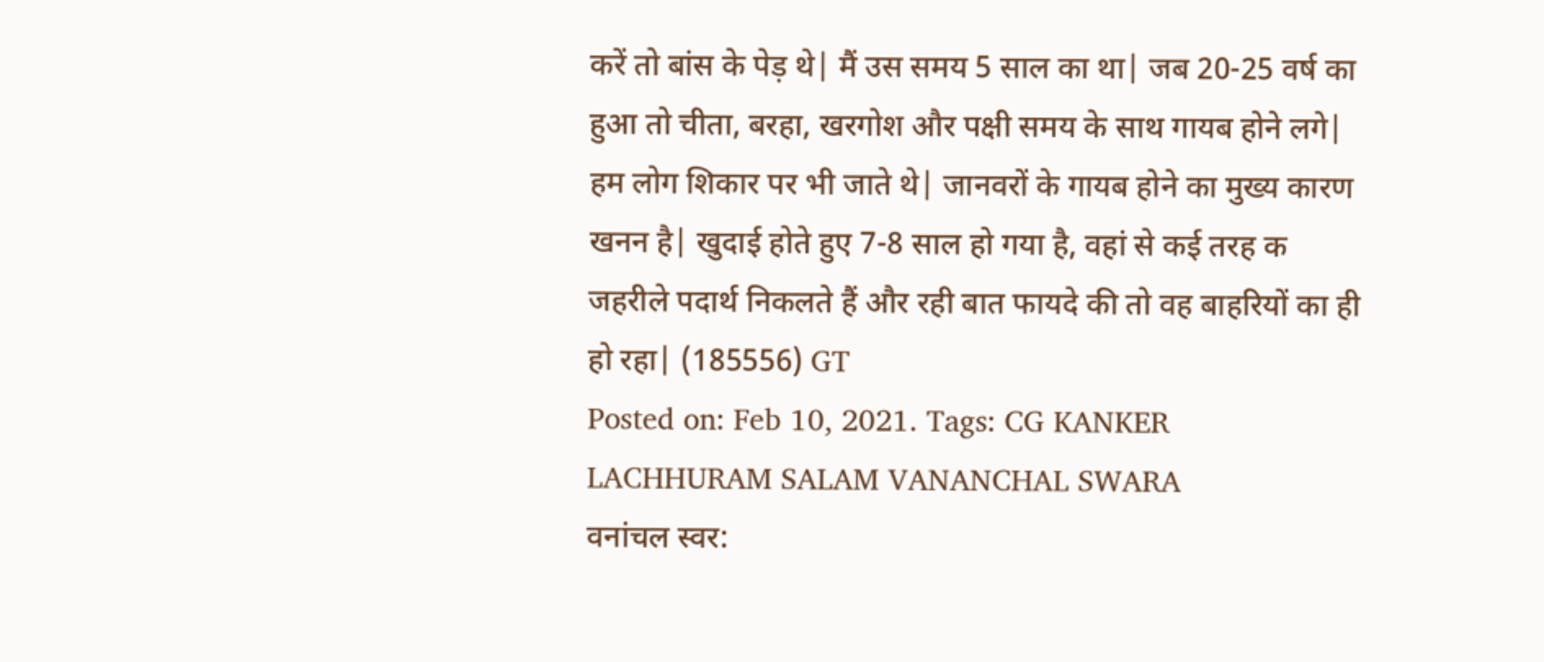करें तो बांस के पेड़ थे| मैं उस समय 5 साल का था| जब 20-25 वर्ष का हुआ तो चीता, बरहा, खरगोश और पक्षी समय के साथ गायब होने लगे| हम लोग शिकार पर भी जाते थे| जानवरों के गायब होने का मुख्य कारण खनन है| खुदाई होते हुए 7-8 साल हो गया है, वहां से कई तरह क जहरीले पदार्थ निकलते हैं और रही बात फायदे की तो वह बाहरियों का ही हो रहा| (185556) GT
Posted on: Feb 10, 2021. Tags: CG KANKER LACHHURAM SALAM VANANCHAL SWARA
वनांचल स्वर: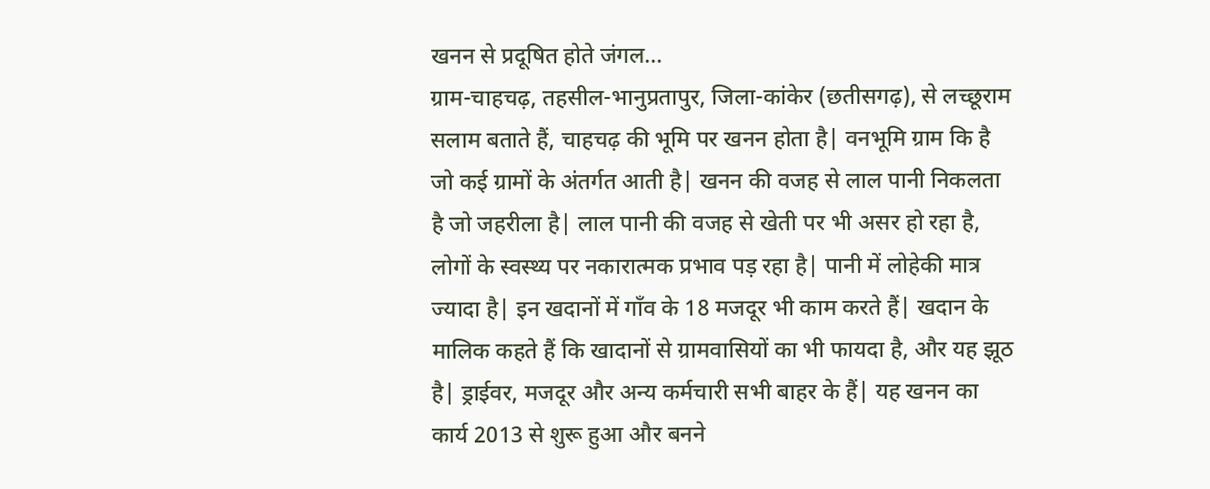खनन से प्रदूषित होते जंगल...
ग्राम-चाहचढ़, तहसील-भानुप्रतापुर, जिला-कांकेर (छतीसगढ़), से लच्छूराम सलाम बताते हैं, चाहचढ़ की भूमि पर खनन होता है| वनभूमि ग्राम कि है जो कई ग्रामों के अंतर्गत आती है| खनन की वजह से लाल पानी निकलता है जो जहरीला है| लाल पानी की वजह से खेती पर भी असर हो रहा है, लोगों के स्वस्थ्य पर नकारात्मक प्रभाव पड़ रहा है| पानी में लोहेकी मात्र ज्यादा है| इन खदानों में गाँव के 18 मजदूर भी काम करते हैं| खदान के मालिक कहते हैं कि खादानों से ग्रामवासियों का भी फायदा है, और यह झूठ है| ड्राईवर, मजदूर और अन्य कर्मचारी सभी बाहर के हैं| यह खनन का कार्य 2013 से शुरू हुआ और बनने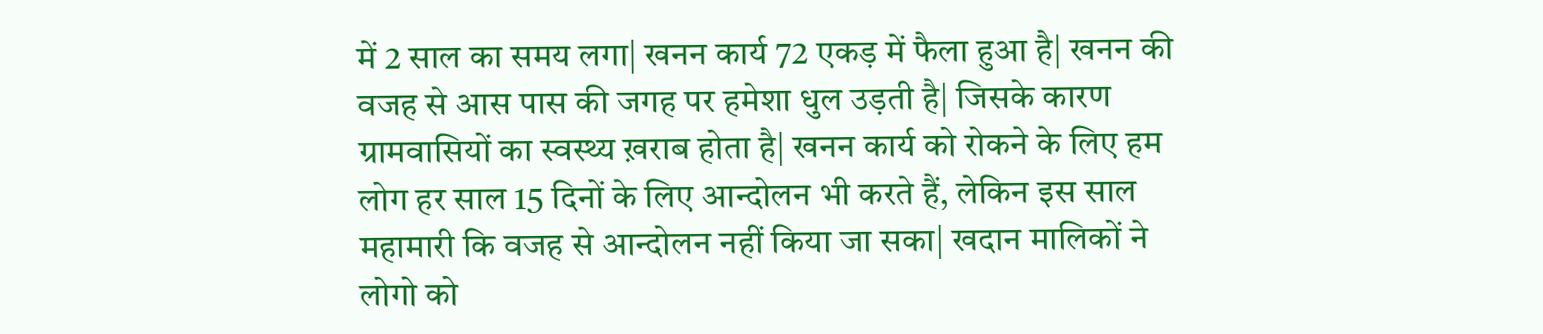में 2 साल का समय लगा| खनन कार्य 72 एकड़ में फैला हुआ है| खनन की वजह से आस पास की जगह पर हमेशा धुल उड़ती है| जिसके कारण ग्रामवासियों का स्वस्थ्य ख़राब होता है| खनन कार्य को रोकने के लिए हम लोग हर साल 15 दिनों के लिए आन्दोलन भी करते हैं, लेकिन इस साल महामारी कि वजह से आन्दोलन नहीं किया जा सका| खदान मालिकों ने लोगो को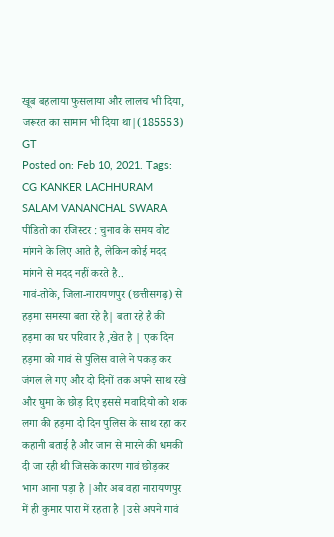खूब बहलाया फुसलाया और लालच भी दिया, जरूरत का सामान भी दिया था|(185553) GT
Posted on: Feb 10, 2021. Tags: CG KANKER LACHHURAM SALAM VANANCHAL SWARA
पीडितो का रजिस्टर : चुनाव के समय वोट मांगने के लिए आते है, लेकिन कोई मदद मांगने से मदद नहीं करते है..
गावं-तोके, जिला-नारायणपुर (छत्तीसगढ़) से हड़मा समस्या बता रहे है| बता रहे है की हड़मा का घर परिवार है ,खेत है | एक दिन हड़मा को गावं से पुलिस वाले ने पकड़ कर जंगल ले गए और दो दिनों तक अपने साथ रखे और घुमा के छोड़ दिए इससे मवादियो को शक लगा की हड़मा दो दिन पुलिस के साथ रहा कर कहानी बताई है और जान से मारने की धमकी दी जा रही थी जिसके कारण गावं छोड़कर भाग आना पड़ा है |और अब वहा नारायणपुर में ही कुमार पारा में रहता है |उसे अपने गावं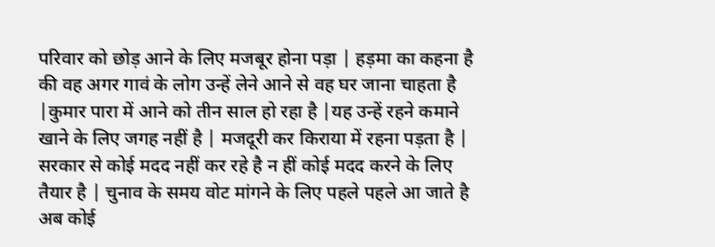परिवार को छोड़ आने के लिए मजबूर होना पड़ा | हड़मा का कहना है की वह अगर गावं के लोग उन्हें लेने आने से वह घर जाना चाहता है |कुमार पारा में आने को तीन साल हो रहा है |यह उन्हें रहने कमाने खाने के लिए जगह नहीं है | मजदूरी कर किराया में रहना पड़ता है | सरकार से कोई मदद नहीं कर रहे है न हीं कोई मदद करने के लिए तैयार है | चुनाव के समय वोट मांगने के लिए पहले पहले आ जाते है अब कोई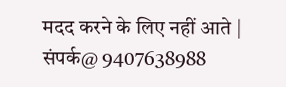मदद करने के लिए नहीं आते | संपर्क@ 9407638988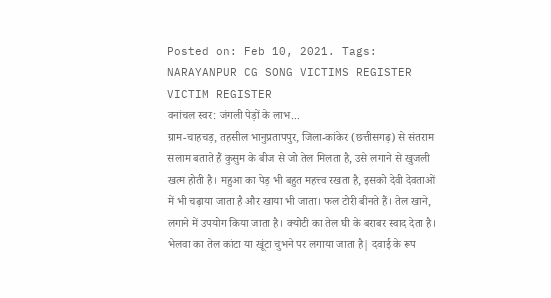Posted on: Feb 10, 2021. Tags: NARAYANPUR CG SONG VICTIMS REGISTER VICTIM REGISTER
वनांचल स्वर: जंगली पेड़ों के लाभ...
ग्राम-चाहचड़, तहसील भानुप्रतापपुर, जिला-कांकेर (छत्तीसगढ़) से संतराम सलाम बताते हैं कुसुम के बीज से जो तेल मिलता है, उसे लगाने से खुजली खत्म होती है। महुआ का पेड़ भी बहुत महत्त्व रखता है, इसको देवी देवताओं में भी चढ़ाया जाता है और खाया भी जाता। फल टोरी बीनते हैं। तेल खाने, लगाने में उपयोग किया जाता है। क्योटी का तेल घी के बराबर स्वाद देता है। भेलवा का तेल कांटा या खूंटा चुभने पर लगाया जाता है| दवाई के रूप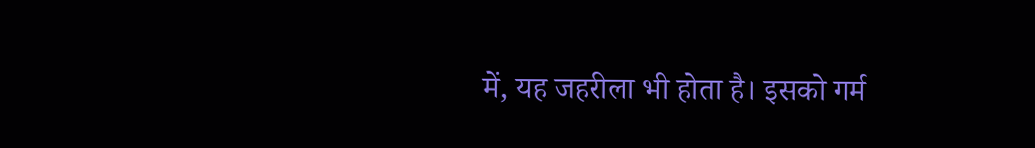में, यह जहरीला भी होता है। इसको गर्म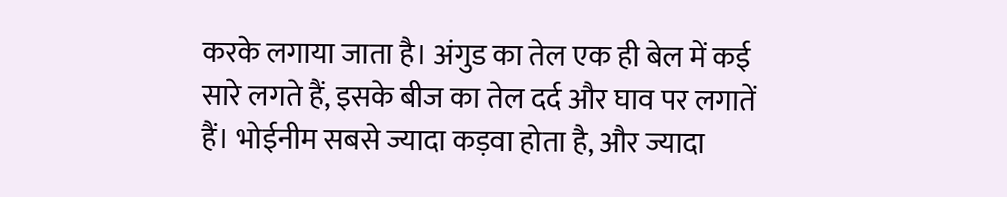करके लगाया जाता है। अंगुड का तेल एक ही बेल में कई सारे लगते हैं, इसके बीज का तेल दर्द और घाव पर लगातें हैं। भोईनीम सबसे ज्यादा कड़वा होता है, और ज्यादा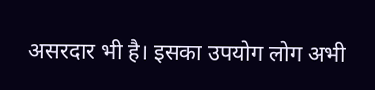असरदार भी है। इसका उपयोग लोग अभी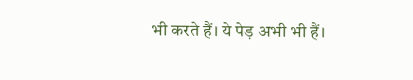भी करते हैं। ये पेड़ अभी भी हैं।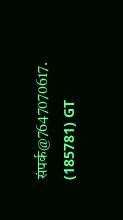संपर्क@7647070617. (185781) GT